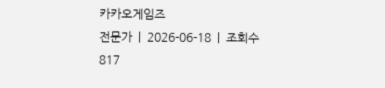카카오게임즈
전문가  |  2026-06-18  |  조회수 817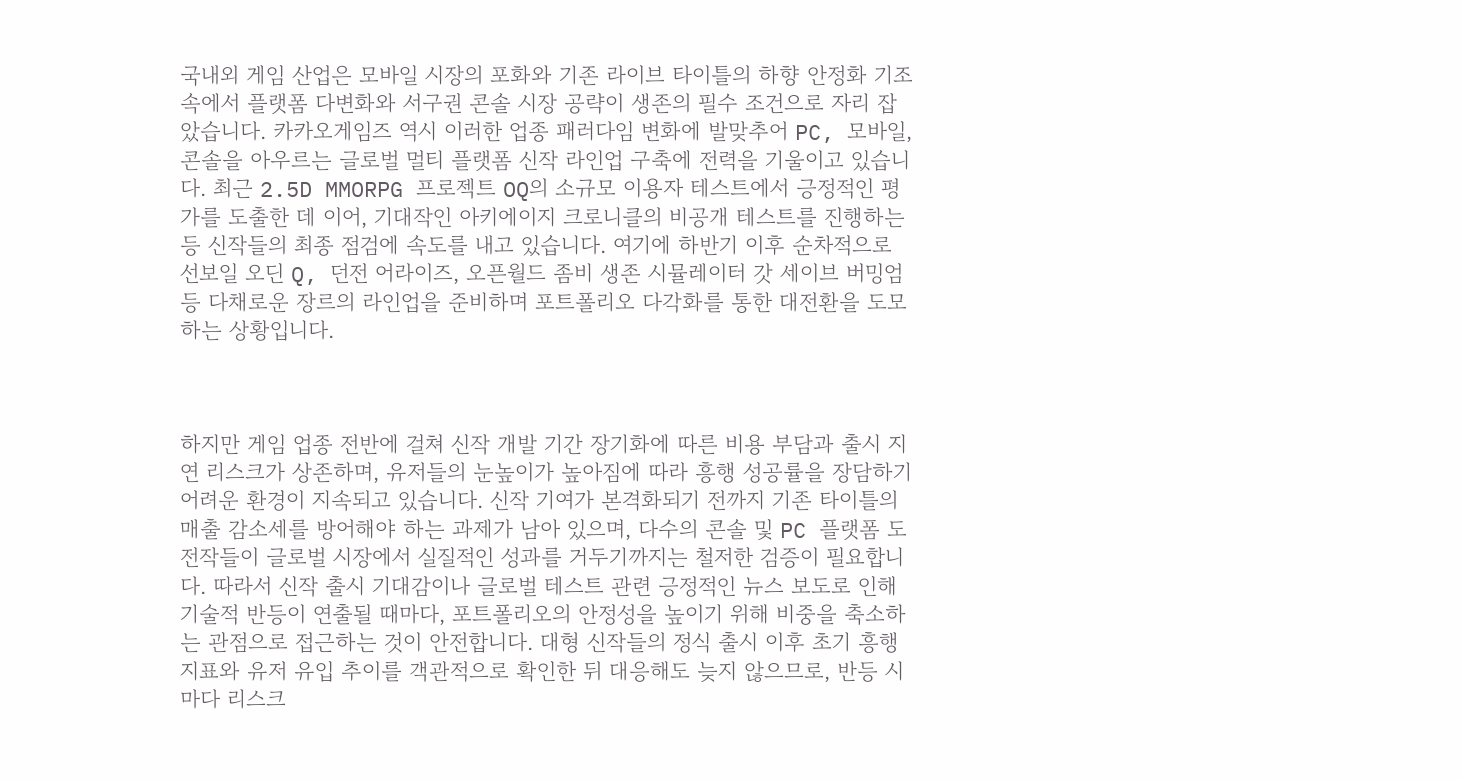국내외 게임 산업은 모바일 시장의 포화와 기존 라이브 타이틀의 하향 안정화 기조 속에서 플랫폼 다변화와 서구권 콘솔 시장 공략이 생존의 필수 조건으로 자리 잡았습니다. 카카오게임즈 역시 이러한 업종 패러다임 변화에 발맞추어 PC, 모바일, 콘솔을 아우르는 글로벌 멀티 플랫폼 신작 라인업 구축에 전력을 기울이고 있습니다. 최근 2.5D MMORPG 프로젝트 OQ의 소규모 이용자 테스트에서 긍정적인 평가를 도출한 데 이어, 기대작인 아키에이지 크로니클의 비공개 테스트를 진행하는 등 신작들의 최종 점검에 속도를 내고 있습니다. 여기에 하반기 이후 순차적으로 선보일 오딘 Q, 던전 어라이즈, 오픈월드 좀비 생존 시뮬레이터 갓 세이브 버밍엄 등 다채로운 장르의 라인업을 준비하며 포트폴리오 다각화를 통한 대전환을 도모하는 상황입니다.



하지만 게임 업종 전반에 걸쳐 신작 개발 기간 장기화에 따른 비용 부담과 출시 지연 리스크가 상존하며, 유저들의 눈높이가 높아짐에 따라 흥행 성공률을 장담하기 어려운 환경이 지속되고 있습니다. 신작 기여가 본격화되기 전까지 기존 타이틀의 매출 감소세를 방어해야 하는 과제가 남아 있으며, 다수의 콘솔 및 PC 플랫폼 도전작들이 글로벌 시장에서 실질적인 성과를 거두기까지는 철저한 검증이 필요합니다. 따라서 신작 출시 기대감이나 글로벌 테스트 관련 긍정적인 뉴스 보도로 인해 기술적 반등이 연출될 때마다, 포트폴리오의 안정성을 높이기 위해 비중을 축소하는 관점으로 접근하는 것이 안전합니다. 대형 신작들의 정식 출시 이후 초기 흥행 지표와 유저 유입 추이를 객관적으로 확인한 뒤 대응해도 늦지 않으므로, 반등 시마다 리스크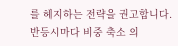를 헤지하는 전략을 권고합니다. 반등시마다 비중 축소 의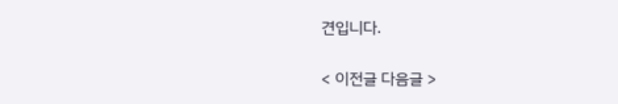견입니다.

< 이전글 다음글 >